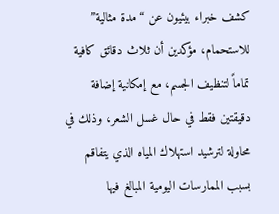كشف خبراء بيئيون عن “مدة مثالية” للاستحمام، مؤكدين أن ثلاث دقائق كافية تماماً لتنظيف الجسم، مع إمكانية إضافة دقيقتين فقط في حال غسل الشعر، وذلك في محاولة لترشيد استهلاك المياه الذي يتفاقم بسبب الممارسات اليومية المبالغ فيها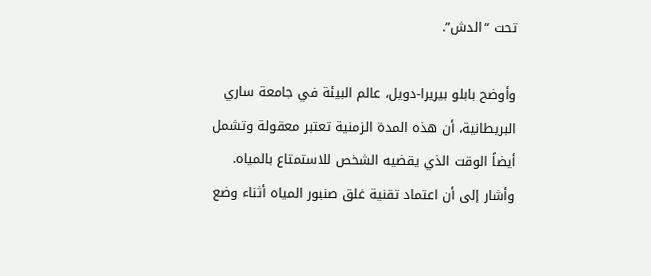تحت “الدش”.

وأوضح بابلو بيريرا-دويل، عالم البيئة في جامعة ساري البريطانية، أن هذه المدة الزمنية تعتبر معقولة وتشمل أيضاً الوقت الذي يقضيه الشخص للاستمتاع بالمياه. وأشار إلى أن اعتماد تقنية غلق صنبور المياه أثناء وضع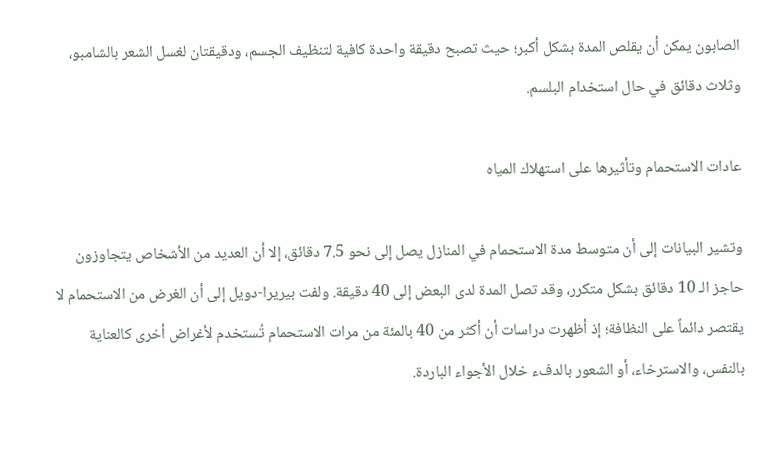الصابون يمكن أن يقلص المدة بشكل أكبر؛ حيث تصبح دقيقة واحدة كافية لتنظيف الجسم، ودقيقتان لغسل الشعر بالشامبو، وثلاث دقائق في حال استخدام البلسم.

عادات الاستحمام وتأثيرها على استهلاك المياه

وتشير البيانات إلى أن متوسط مدة الاستحمام في المنازل يصل إلى نحو 7.5 دقائق، إلا أن العديد من الأشخاص يتجاوزون حاجز الـ 10 دقائق بشكل متكرر، وقد تصل المدة لدى البعض إلى 40 دقيقة. ولفت بيريرا-دويل إلى أن الغرض من الاستحمام لا يقتصر دائماً على النظافة؛ إذ أظهرت دراسات أن أكثر من 40 بالمئة من مرات الاستحمام تُستخدم لأغراض أخرى كالعناية بالنفس، والاسترخاء، أو الشعور بالدفء خلال الأجواء الباردة.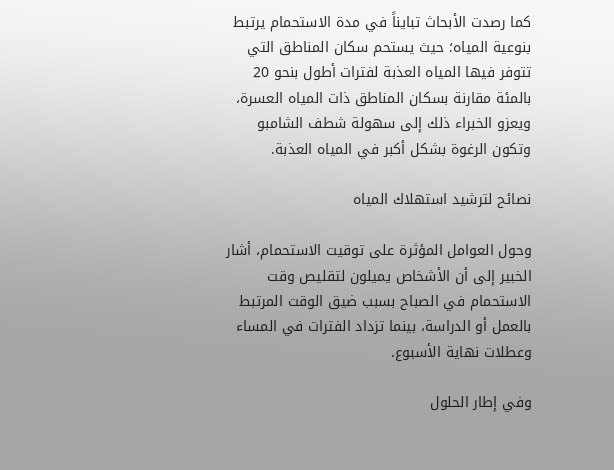كما رصدت الأبحاث تبايناً في مدة الاستحمام يرتبط بنوعية المياه؛ حيث يستحم سكان المناطق التي تتوفر فيها المياه العذبة لفترات أطول بنحو 20 بالمئة مقارنة بسكان المناطق ذات المياه العسرة، ويعزو الخبراء ذلك إلى سهولة شطف الشامبو وتكون الرغوة بشكل أكبر في المياه العذبة.

نصائح لترشيد استهلاك المياه

وحول العوامل المؤثرة على توقيت الاستحمام، أشار الخبير إلى أن الأشخاص يميلون لتقليص وقت الاستحمام في الصباح بسبب ضيق الوقت المرتبط بالعمل أو الدراسة، بينما تزداد الفترات في المساء وعطلات نهاية الأسبوع.

وفي إطار الحلول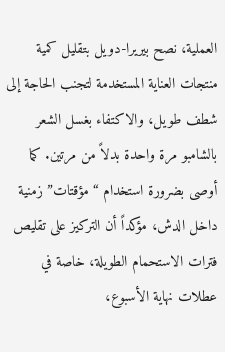العملية، نصح بيريرا-دويل بتقليل كمية منتجات العناية المستخدمة لتجنب الحاجة إلى شطف طويل، والاكتفاء بغسل الشعر بالشامبو مرة واحدة بدلاً من مرتين. كما أوصى بضرورة استخدام “مؤقتات” زمنية داخل الدش، مؤكداً أن التركيز على تقليص فترات الاستحمام الطويلة، خاصة في عطلات نهاية الأسبوع،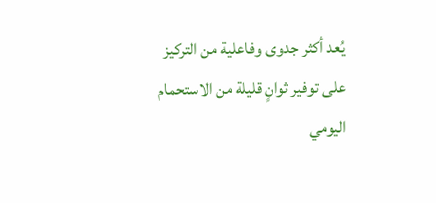يُعد أكثر جدوى وفاعلية من التركيز على توفير ثوانٍ قليلة من الاستحمام اليومي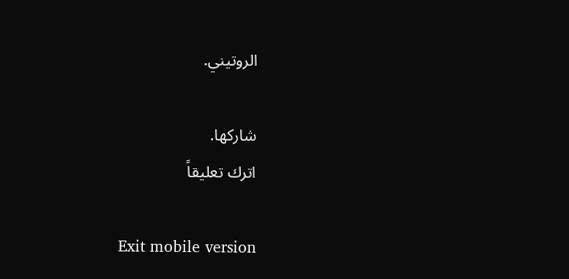الروتيني.

شاركها.
اترك تعليقاً

Exit mobile version